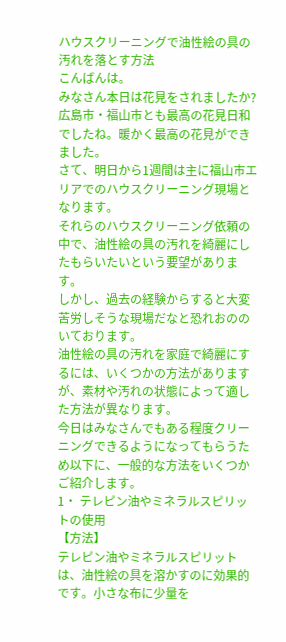ハウスクリーニングで油性絵の具の汚れを落とす方法
こんばんは。
みなさん本日は花見をされましたか?広島市・福山市とも最高の花見日和でしたね。暖かく最高の花見ができました。
さて、明日から1週間は主に福山市エリアでのハウスクリーニング現場となります。
それらのハウスクリーニング依頼の中で、油性絵の具の汚れを綺麗にしたもらいたいという要望があります。
しかし、過去の経験からすると大変苦労しそうな現場だなと恐れおののいております。
油性絵の具の汚れを家庭で綺麗にするには、いくつかの方法がありますが、素材や汚れの状態によって適した方法が異なります。
今日はみなさんでもある程度クリーニングできるようになってもらうため以下に、一般的な方法をいくつかご紹介します。
1・ テレピン油やミネラルスピリットの使用
【方法】
テレピン油やミネラルスピリットは、油性絵の具を溶かすのに効果的です。小さな布に少量を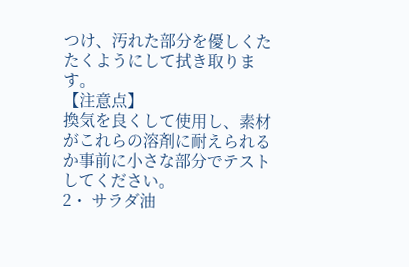つけ、汚れた部分を優しくたたくようにして拭き取ります。
【注意点】
換気を良くして使用し、素材がこれらの溶剤に耐えられるか事前に小さな部分でテストしてください。
2・ サラダ油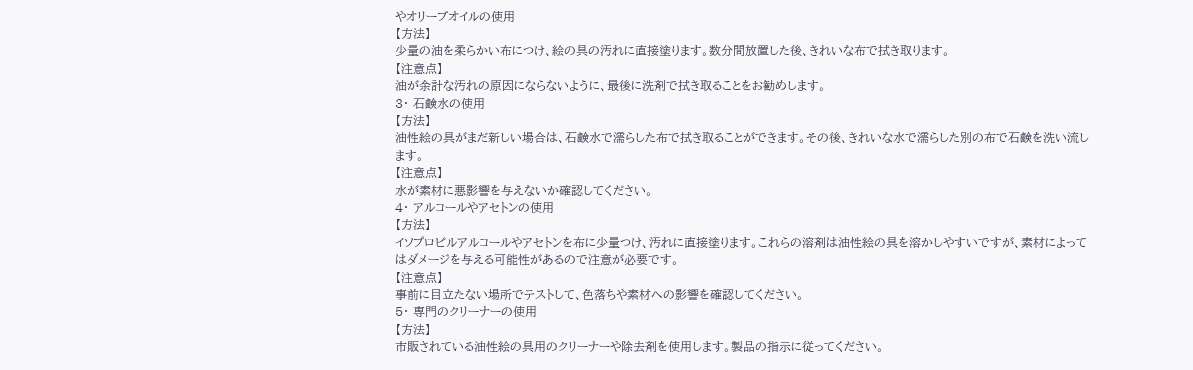やオリーブオイルの使用
【方法】
少量の油を柔らかい布につけ、絵の具の汚れに直接塗ります。数分間放置した後、きれいな布で拭き取ります。
【注意点】
油が余計な汚れの原因にならないように、最後に洗剤で拭き取ることをお勧めします。
3・ 石鹸水の使用
【方法】
油性絵の具がまだ新しい場合は、石鹸水で濡らした布で拭き取ることができます。その後、きれいな水で濡らした別の布で石鹸を洗い流します。
【注意点】
水が素材に悪影響を与えないか確認してください。
4・ アルコールやアセトンの使用
【方法】
イソプロピルアルコールやアセトンを布に少量つけ、汚れに直接塗ります。これらの溶剤は油性絵の具を溶かしやすいですが、素材によってはダメージを与える可能性があるので注意が必要です。
【注意点】
事前に目立たない場所でテストして、色落ちや素材への影響を確認してください。
5・ 専門のクリーナーの使用
【方法】
市販されている油性絵の具用のクリーナーや除去剤を使用します。製品の指示に従ってください。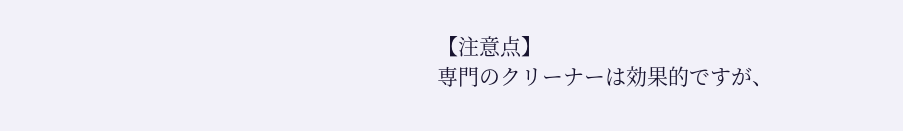【注意点】
専門のクリーナーは効果的ですが、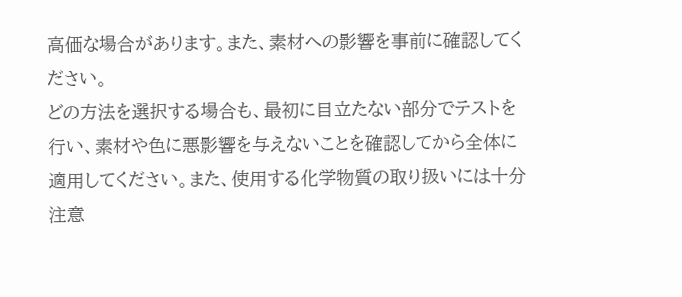高価な場合があります。また、素材への影響を事前に確認してください。
どの方法を選択する場合も、最初に目立たない部分でテストを行い、素材や色に悪影響を与えないことを確認してから全体に適用してください。また、使用する化学物質の取り扱いには十分注意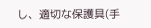し、適切な保護具(手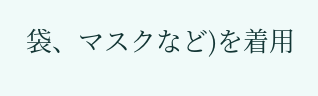袋、マスクなど)を着用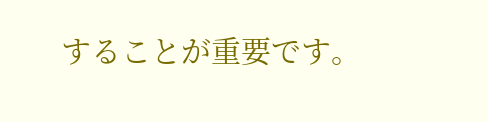することが重要です。